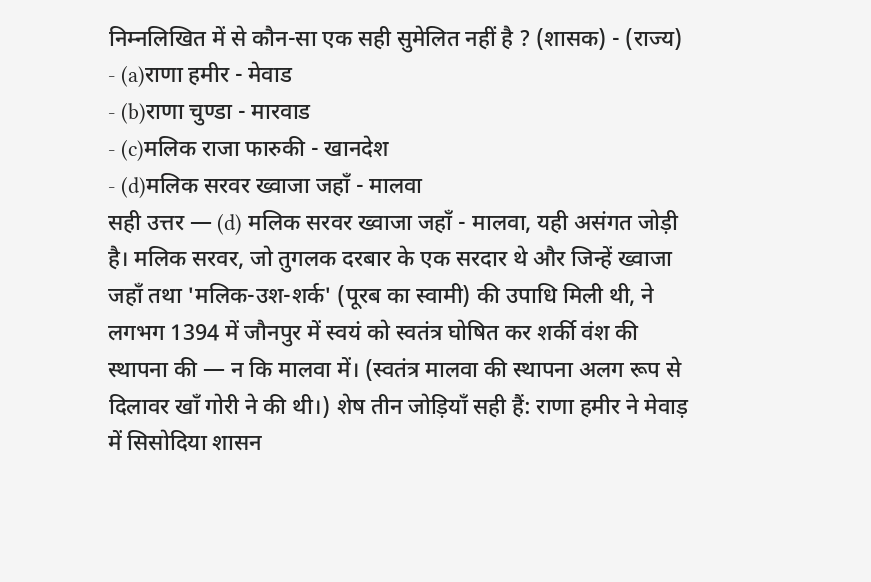निम्नलिखित में से कौन-सा एक सही सुमेलित नहीं है ? (शासक) - (राज्य)
- (a)राणा हमीर - मेवाड
- (b)राणा चुण्डा - मारवाड
- (c)मलिक राजा फारुकी - खानदेश
- (d)मलिक सरवर ख्वाजा जहाँ - मालवा
सही उत्तर — (d) मलिक सरवर ख्वाजा जहाँ - मालवा, यही असंगत जोड़ी है। मलिक सरवर, जो तुगलक दरबार के एक सरदार थे और जिन्हें ख्वाजा जहाँ तथा 'मलिक-उश-शर्क' (पूरब का स्वामी) की उपाधि मिली थी, ने लगभग 1394 में जौनपुर में स्वयं को स्वतंत्र घोषित कर शर्की वंश की स्थापना की — न कि मालवा में। (स्वतंत्र मालवा की स्थापना अलग रूप से दिलावर खाँ गोरी ने की थी।) शेष तीन जोड़ियाँ सही हैं: राणा हमीर ने मेवाड़ में सिसोदिया शासन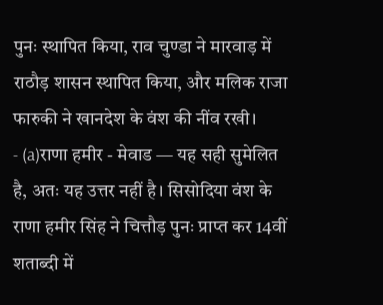पुनः स्थापित किया, राव चुण्डा ने मारवाड़ में राठौड़ शासन स्थापित किया, और मलिक राजा फारुकी ने खानदेश के वंश की नींव रखी।
- (a)राणा हमीर - मेवाड — यह सही सुमेलित है, अतः यह उत्तर नहीं है। सिसोदिया वंश के राणा हमीर सिंह ने चित्तौड़ पुनः प्राप्त कर 14वीं शताब्दी में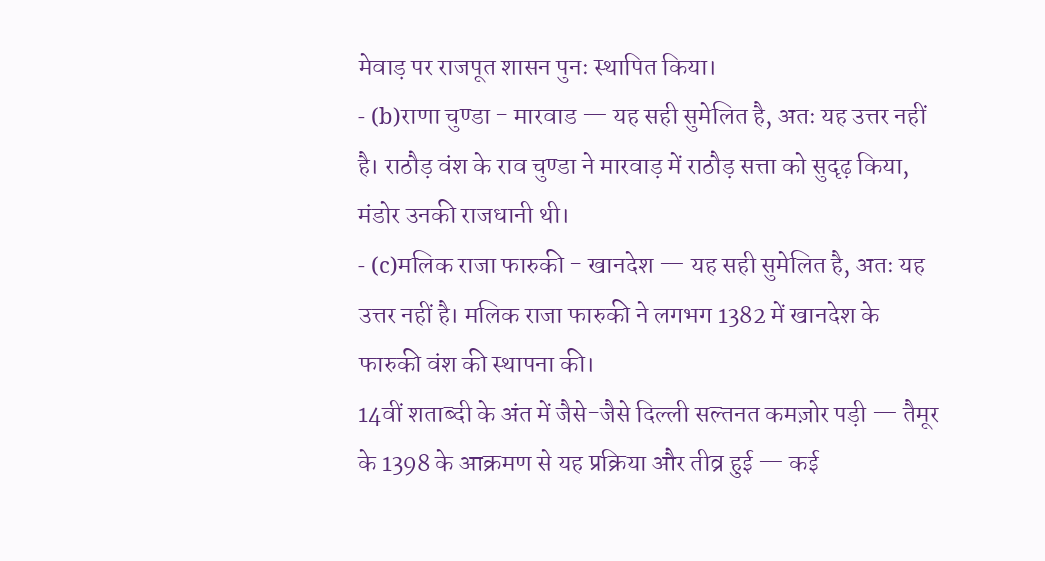मेवाड़ पर राजपूत शासन पुनः स्थापित किया।
- (b)राणा चुण्डा - मारवाड — यह सही सुमेलित है, अतः यह उत्तर नहीं है। राठौड़ वंश के राव चुण्डा ने मारवाड़ में राठौड़ सत्ता को सुदृढ़ किया, मंडोर उनकी राजधानी थी।
- (c)मलिक राजा फारुकी - खानदेश — यह सही सुमेलित है, अतः यह उत्तर नहीं है। मलिक राजा फारुकी ने लगभग 1382 में खानदेश के फारुकी वंश की स्थापना की।
14वीं शताब्दी के अंत में जैसे-जैसे दिल्ली सल्तनत कमज़ोर पड़ी — तैमूर के 1398 के आक्रमण से यह प्रक्रिया और तीव्र हुई — कई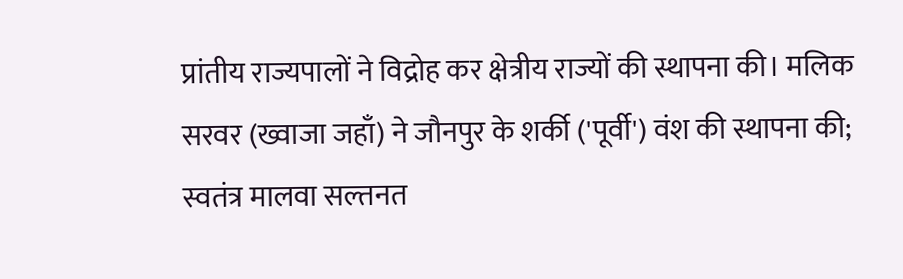प्रांतीय राज्यपालों ने विद्रोह कर क्षेत्रीय राज्यों की स्थापना की। मलिक सरवर (ख्वाजा जहाँ) ने जौनपुर के शर्की ('पूर्वी') वंश की स्थापना की; स्वतंत्र मालवा सल्तनत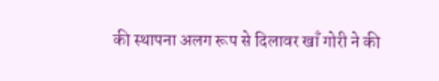की स्थापना अलग रूप से दिलावर खाँ गोरी ने की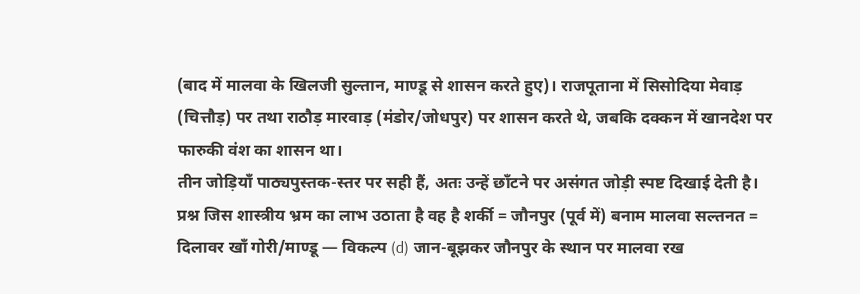(बाद में मालवा के खिलजी सुल्तान, माण्डू से शासन करते हुए)। राजपूताना में सिसोदिया मेवाड़ (चित्तौड़) पर तथा राठौड़ मारवाड़ (मंडोर/जोधपुर) पर शासन करते थे, जबकि दक्कन में खानदेश पर फारुकी वंश का शासन था।
तीन जोड़ियाँ पाठ्यपुस्तक-स्तर पर सही हैं, अतः उन्हें छाँटने पर असंगत जोड़ी स्पष्ट दिखाई देती है। प्रश्न जिस शास्त्रीय भ्रम का लाभ उठाता है वह है शर्की = जौनपुर (पूर्व में) बनाम मालवा सल्तनत = दिलावर खाँ गोरी/माण्डू — विकल्प (d) जान-बूझकर जौनपुर के स्थान पर मालवा रख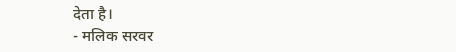देता है।
- मलिक सरवर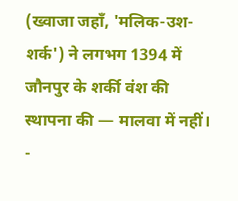(ख्वाजा जहाँ, 'मलिक-उश-शर्क') ने लगभग 1394 में जौनपुर के शर्की वंश की स्थापना की — मालवा में नहीं।
-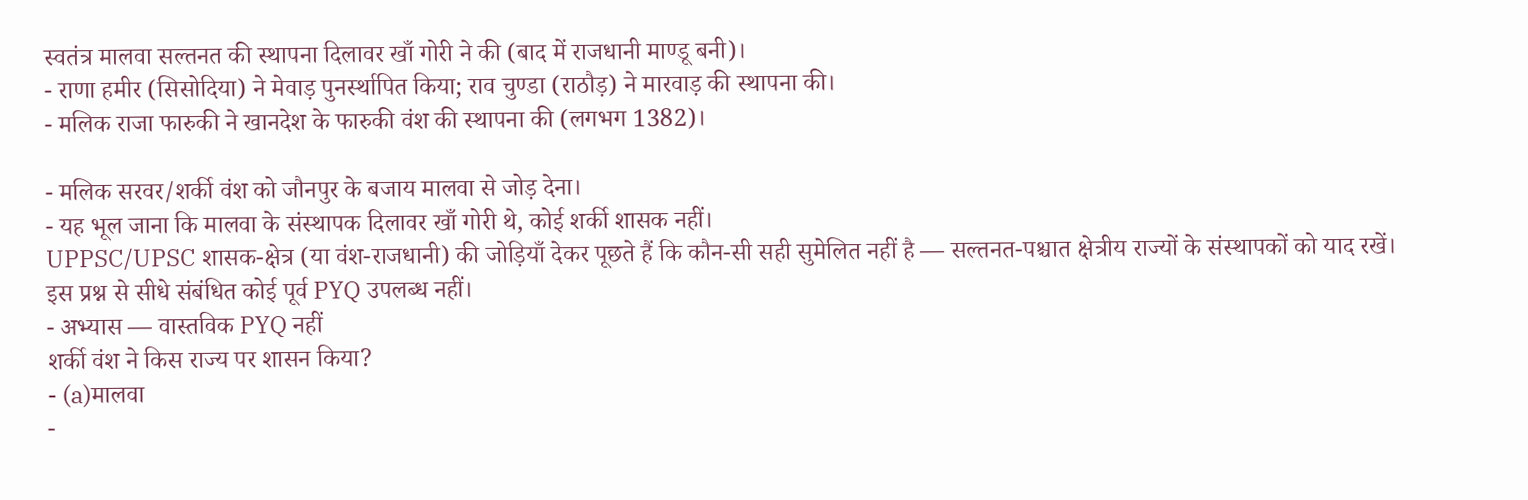स्वतंत्र मालवा सल्तनत की स्थापना दिलावर खाँ गोरी ने की (बाद में राजधानी माण्डू बनी)।
- राणा हमीर (सिसोदिया) ने मेवाड़ पुनर्स्थापित किया; राव चुण्डा (राठौड़) ने मारवाड़ की स्थापना की।
- मलिक राजा फारुकी ने खानदेश के फारुकी वंश की स्थापना की (लगभग 1382)।

- मलिक सरवर/शर्की वंश को जौनपुर के बजाय मालवा से जोड़ देना।
- यह भूल जाना कि मालवा के संस्थापक दिलावर खाँ गोरी थे, कोई शर्की शासक नहीं।
UPPSC/UPSC शासक-क्षेत्र (या वंश-राजधानी) की जोड़ियाँ देकर पूछते हैं कि कौन-सी सही सुमेलित नहीं है — सल्तनत-पश्चात क्षेत्रीय राज्यों के संस्थापकों को याद रखें।
इस प्रश्न से सीधे संबंधित कोई पूर्व PYQ उपलब्ध नहीं।
- अभ्यास — वास्तविक PYQ नहीं
शर्की वंश ने किस राज्य पर शासन किया?
- (a)मालवा
-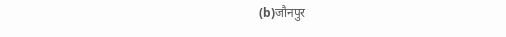(b)जौनपुर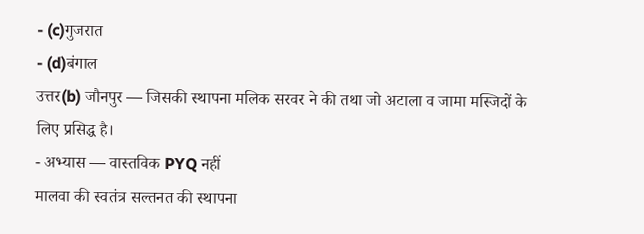- (c)गुजरात
- (d)बंगाल
उत्तर(b) जौनपुर — जिसकी स्थापना मलिक सरवर ने की तथा जो अटाला व जामा मस्जिदों के लिए प्रसिद्ध है।
- अभ्यास — वास्तविक PYQ नहीं
मालवा की स्वतंत्र सल्तनत की स्थापना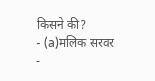किसने की?
- (a)मलिक सरवर
-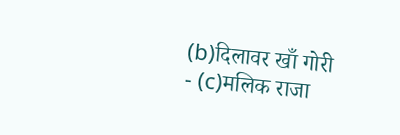(b)दिलावर खाँ गोरी
- (c)मलिक राजा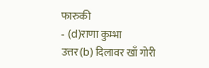फारुकी
- (d)राणा कुम्भा
उत्तर(b) दिलावर खाँ गोरी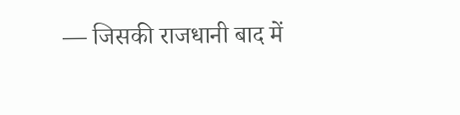— जिसकी राजधानी बाद में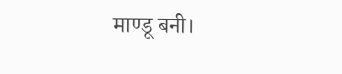माण्डू बनी।